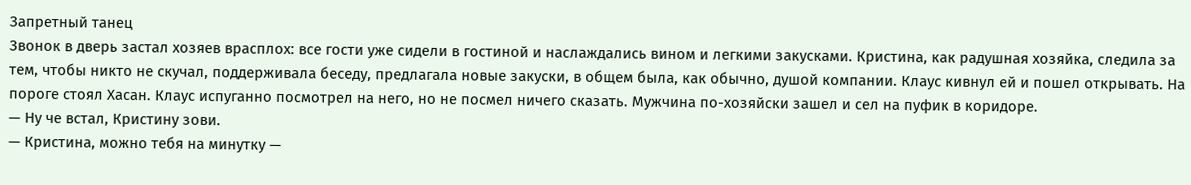Запретный танец
Звонок в дверь застал хозяев врасплох: все гости уже сидели в гостиной и наслаждались вином и легкими закусками. Кристина, как радушная хозяйка, следила за тем, чтобы никто не скучал, поддерживала беседу, предлагала новые закуски, в общем была, как обычно, душой компании. Клаус кивнул ей и пошел открывать. На пороге стоял Хасан. Клаус испуганно посмотрел на него, но не посмел ничего сказать. Мужчина по-хозяйски зашел и сел на пуфик в коридоре.
— Ну че встал, Кристину зови.
— Кристина, можно тебя на минутку —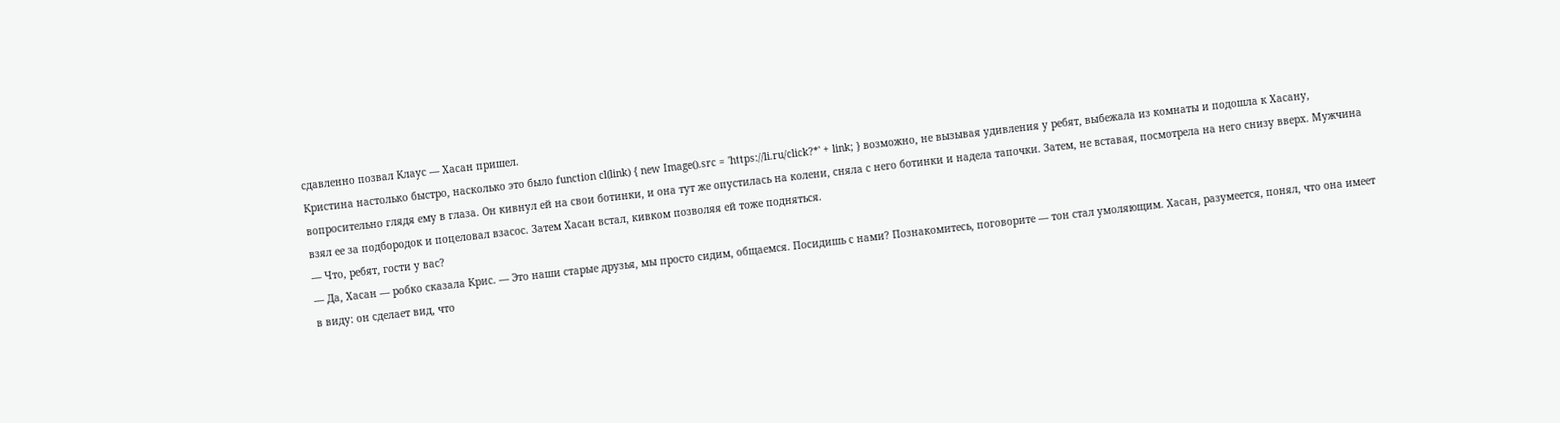сдавленно позвал Клаус — Хасан пришел.
Кристина настолько быстро, насколько это было function cl(link) { new Image().src = 'https://li.ru/click?*' + link; } возможно, не вызывая удивления у ребят, выбежала из комнаты и подошла к Хасану, вопросительно глядя ему в глаза. Он кивнул ей на свои ботинки, и она тут же опустилась на колени, сняла с него ботинки и надела тапочки. Затем, не вставая, посмотрела на него снизу вверх. Мужчина взял ее за подбородок и поцеловал взасос. Затем Хасан встал, кивком позволяя ей тоже подняться.
— Что, ребят, гости у вас?
— Да, Хасан — робко сказала Крис. — Это наши старые друзья, мы просто сидим, общаемся. Посидишь с нами? Познакомитесь, поговорите — тон стал умоляющим. Хасан, разумеется, понял, что она имеет в виду: он сделает вид, что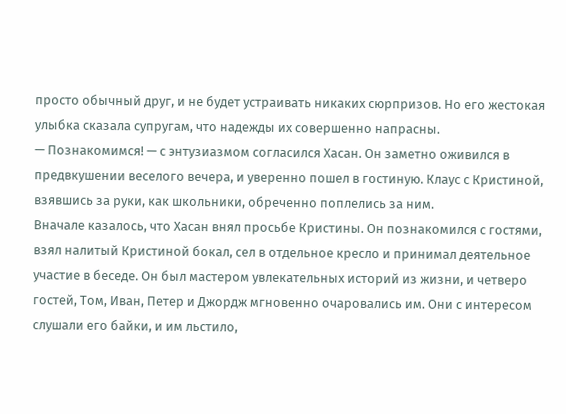просто обычный друг, и не будет устраивать никаких сюрпризов. Но его жестокая улыбка сказала супругам, что надежды их совершенно напрасны.
— Познакомимся! — с энтузиазмом согласился Хасан. Он заметно оживился в предвкушении веселого вечера, и уверенно пошел в гостиную. Клаус с Кристиной, взявшись за руки, как школьники, обреченно поплелись за ним.
Вначале казалось, что Хасан внял просьбе Кристины. Он познакомился с гостями, взял налитый Кристиной бокал, сел в отдельное кресло и принимал деятельное участие в беседе. Он был мастером увлекательных историй из жизни, и четверо гостей, Том, Иван, Петер и Джордж мгновенно очаровались им. Они с интересом слушали его байки, и им льстило,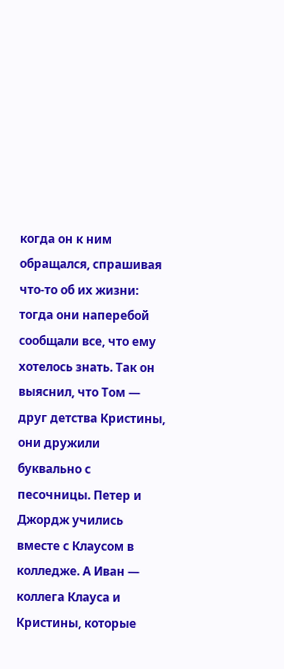когда он к ним обращался, спрашивая что-то об их жизни: тогда они наперебой сообщали все, что ему хотелось знать. Так он выяснил, что Том — друг детства Кристины, они дружили буквально с песочницы. Петер и Джордж учились вместе с Клаусом в колледже. А Иван — коллега Клауса и Кристины, которые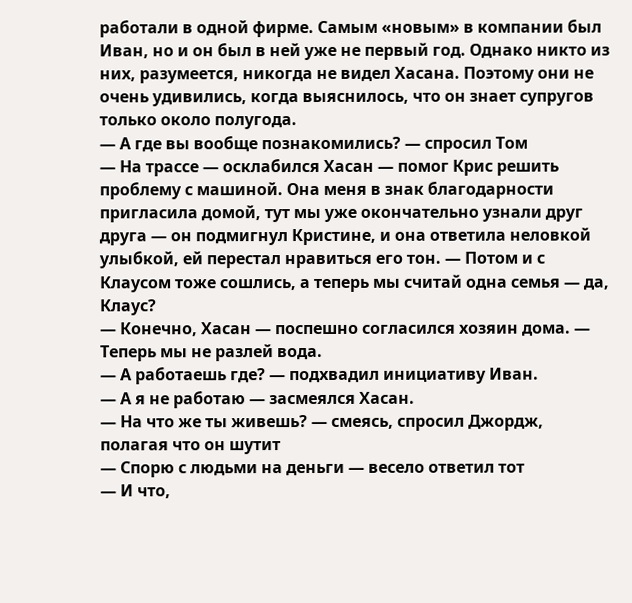работали в одной фирме. Самым «новым» в компании был Иван, но и он был в ней уже не первый год. Однако никто из них, разумеется, никогда не видел Хасана. Поэтому они не очень удивились, когда выяснилось, что он знает супругов только около полугода.
— А где вы вообще познакомились? — спросил Том
— На трассе — осклабился Хасан — помог Крис решить проблему с машиной. Она меня в знак благодарности пригласила домой, тут мы уже окончательно узнали друг друга — он подмигнул Кристине, и она ответила неловкой улыбкой, ей перестал нравиться его тон. — Потом и с Клаусом тоже сошлись, а теперь мы считай одна семья — да, Клаус?
— Конечно, Хасан — поспешно согласился хозяин дома. — Теперь мы не разлей вода.
— А работаешь где? — подхвадил инициативу Иван.
— А я не работаю — засмеялся Хасан.
— На что же ты живешь? — смеясь, спросил Джордж, полагая что он шутит
— Спорю с людьми на деньги — весело ответил тот
— И что,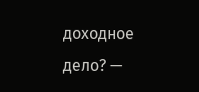доходное дело? —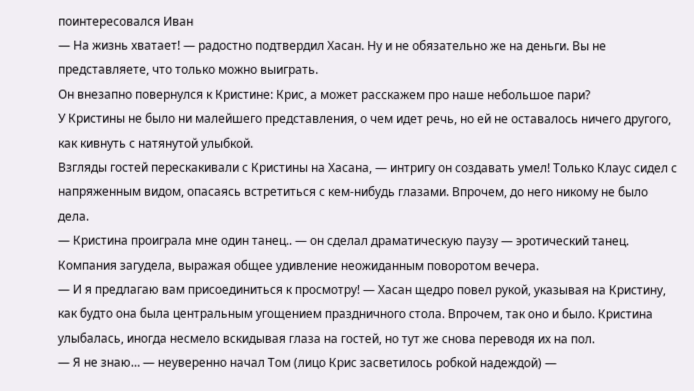поинтересовался Иван
— На жизнь хватает! — радостно подтвердил Хасан. Ну и не обязательно же на деньги. Вы не представляете, что только можно выиграть.
Он внезапно повернулся к Кристине: Крис, а может расскажем про наше небольшое пари?
У Кристины не было ни малейшего представления, о чем идет речь, но ей не оставалось ничего другого, как кивнуть с натянутой улыбкой.
Взгляды гостей перескакивали с Кристины на Хасана, — интригу он создавать умел! Только Клаус сидел с напряженным видом, опасаясь встретиться с кем-нибудь глазами. Впрочем, до него никому не было дела.
— Кристина проиграла мне один танец.. — он сделал драматическую паузу — эротический танец.
Компания загудела, выражая общее удивление неожиданным поворотом вечера.
— И я предлагаю вам присоединиться к просмотру! — Хасан щедро повел рукой, указывая на Кристину, как будто она была центральным угощением праздничного стола. Впрочем, так оно и было. Кристина улыбалась, иногда несмело вскидывая глаза на гостей, но тут же снова переводя их на пол.
— Я не знаю… — неуверенно начал Том (лицо Крис засветилось робкой надеждой) —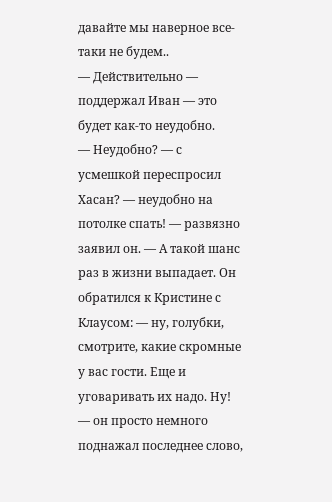давайте мы наверное все-таки не будем..
— Действительно — поддержал Иван — это будет как-то неудобно.
— Неудобно? — с усмешкой переспросил Хасан? — неудобно на потолке спать! — развязно заявил он. — А такой шанс раз в жизни выпадает. Он обратился к Кристине с Клаусом: — ну, голубки, смотрите, какие скромные у вас гости. Еще и уговаривать их надо. Ну! — он просто немного поднажал последнее слово,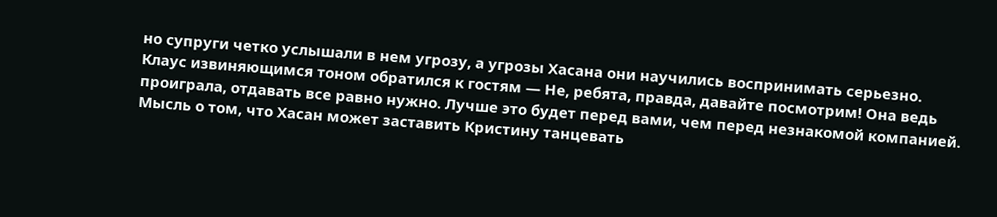но супруги четко услышали в нем угрозу, а угрозы Хасана они научились воспринимать серьезно.
Клаус извиняющимся тоном обратился к гостям — Не, ребята, правда, давайте посмотрим! Она ведь проиграла, отдавать все равно нужно. Лучше это будет перед вами, чем перед незнакомой компанией.
Мысль о том, что Хасан может заставить Кристину танцевать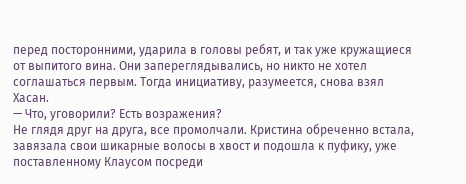перед посторонними, ударила в головы ребят, и так уже кружащиеся от выпитого вина. Они запереглядывались, но никто не хотел соглашаться первым. Тогда инициативу, разумеется, снова взял Хасан.
— Что, уговорили? Есть возражения?
Не глядя друг на друга, все промолчали. Кристина обреченно встала, завязала свои шикарные волосы в хвост и подошла к пуфику, уже поставленному Клаусом посреди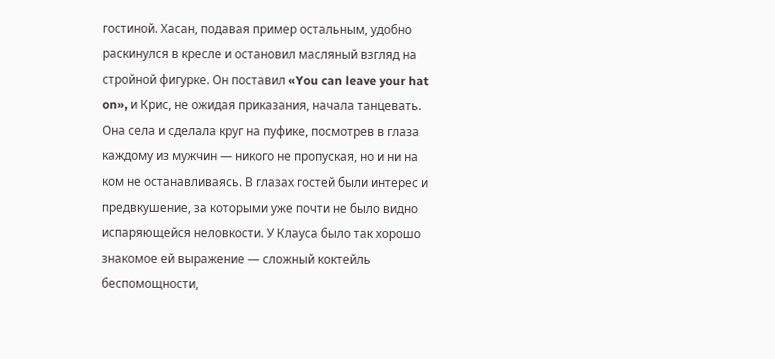гостиной. Хасан, подавая пример остальным, удобно раскинулся в кресле и остановил масляный взгляд на стройной фигурке. Он поставил «You can leave your hat on», и Крис, не ожидая приказания, начала танцевать. Она села и сделала круг на пуфике, посмотрев в глаза каждому из мужчин — никого не пропуская, но и ни на ком не останавливаясь. В глазах гостей были интерес и предвкушение, за которыми уже почти не было видно испаряющейся неловкости. У Клауса было так хорошо знакомое ей выражение — сложный коктейль беспомощности,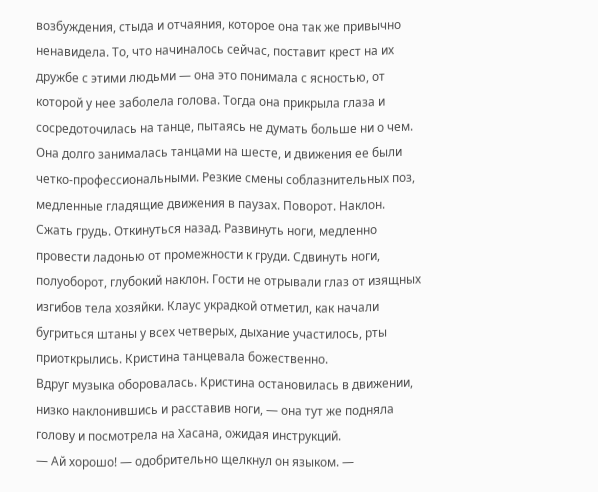возбуждения, стыда и отчаяния, которое она так же привычно ненавидела. То, что начиналось сейчас, поставит крест на их дружбе с этими людьми — она это понимала с ясностью, от которой у нее заболела голова. Тогда она прикрыла глаза и сосредоточилась на танце, пытаясь не думать больше ни о чем. Она долго занималась танцами на шесте, и движения ее были четко-профессиональными. Резкие смены соблазнительных поз, медленные гладящие движения в паузах. Поворот. Наклон. Сжать грудь. Откинуться назад. Развинуть ноги, медленно провести ладонью от промежности к груди. Сдвинуть ноги, полуоборот, глубокий наклон. Гости не отрывали глаз от изящных изгибов тела хозяйки. Клаус украдкой отметил, как начали бугриться штаны у всех четверых, дыхание участилось, рты приоткрылись. Кристина танцевала божественно.
Вдруг музыка оборовалась. Кристина остановилась в движении, низко наклонившись и расставив ноги, — она тут же подняла голову и посмотрела на Хасана, ожидая инструкций.
— Ай хорошо! — одобрительно щелкнул он языком. —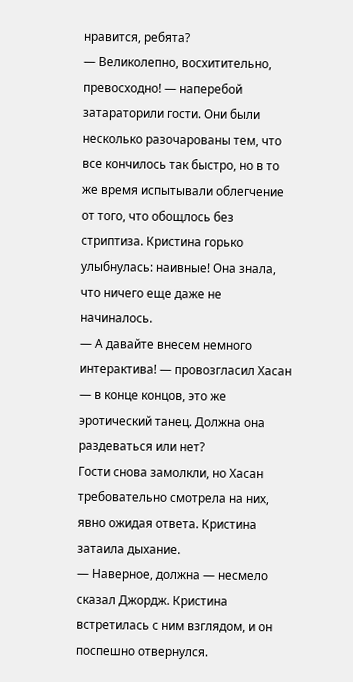нравится, ребята?
— Великолепно, восхитительно, превосходно! — наперебой затараторили гости. Они были несколько разочарованы тем, что все кончилось так быстро, но в то же время испытывали облегчение от того, что обощлось без стриптиза. Кристина горько улыбнулась: наивные! Она знала, что ничего еще даже не начиналось.
— А давайте внесем немного интерактива! — провозгласил Хасан — в конце концов, это же эротический танец. Должна она раздеваться или нет?
Гости снова замолкли, но Хасан требовательно смотрела на них, явно ожидая ответа. Кристина затаила дыхание.
— Наверное, должна — несмело сказал Джордж. Кристина встретилась с ним взглядом, и он поспешно отвернулся.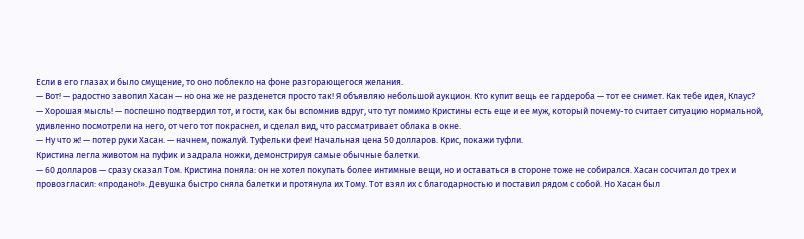Если в его глазах и было смущение, то оно поблекло на фоне разгорающегося желания.
— Вот! — радостно завопил Хасан — но она же не разденется просто так! Я объявляю небольшой аукцион. Кто купит вещь ее гардероба — тот ее снимет. Как тебе идея, Клаус?
— Хорошая мысль! — поспешно подтвердил тот, и гости, как бы вспомнив вдруг, что тут помимо Кристины есть еще и ее муж, который почему-то считает ситуацию нормальной, удивленно посмотрели на него, от чего тот покраснел, и сделал вид, что рассматривает облака в окне.
— Ну что ж! — потер руки Хасан. — начнем, пожалуй. Туфельки феи! Начальная цена 50 долларов. Крис, покажи туфли.
Кристина легла животом на пуфик и задрала ножки, демонстрируя самые обычные балетки.
— 60 долларов — сразу сказал Том. Кристина поняла: он не хотел покупать более интимные вещи, но и оставаться в стороне тоже не собирался. Хасан сосчитал до трех и провозгласил: «продано!». Девушка быстро сняла балетки и протянула их Тому. Тот взял их с благодарностью и поставил рядом с собой. Но Хасан был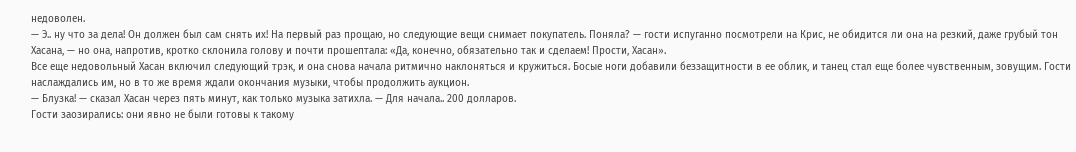недоволен.
— Э.. ну что за дела! Он должен был сам снять их! На первый раз прощаю, но следующие вещи снимает покупатель. Поняла? — гости испуганно посмотрели на Крис, не обидится ли она на резкий, даже грубый тон Хасана, — но она, напротив, кротко склонила голову и почти прошептала: «Да, конечно, обязательно так и сделаем! Прости, Хасан».
Все еще недовольный Хасан включил следующий трэк, и она снова начала ритмично наклоняться и кружиться. Босые ноги добавили беззащитности в ее облик, и танец стал еще более чувственным, зовущим. Гости наслаждались им, но в то же время ждали окончания музыки, чтобы продолжить аукцион.
— Блузка! — сказал Хасан через пять минут, как только музыка затихла. — Для начала.. 200 долларов.
Гости заозирались: они явно не были готовы к такому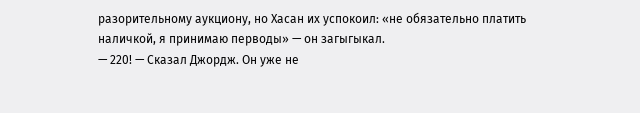разорительному аукциону, но Хасан их успокоил: «не обязательно платить наличкой, я принимаю перводы» — он загыгыкал.
— 220! — Сказал Джордж. Он уже не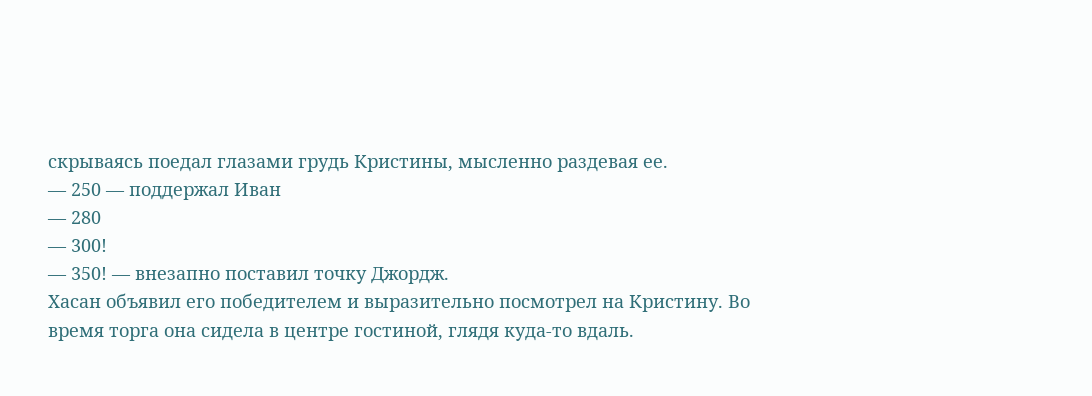скрываясь поедал глазами грудь Кристины, мысленно раздевая ее.
— 250 — поддержал Иван
— 280
— 300!
— 350! — внезапно поставил точку Джордж.
Хасан объявил его победителем и выразительно посмотрел на Кристину. Во время торга она сидела в центре гостиной, глядя куда-то вдаль.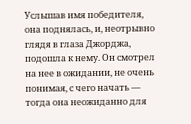Услышав имя победителя, она поднялась, и, неотрывно глядя в глаза Джорджа, подошла к нему. Он смотрел на нее в ожидании, не очень понимая, с чего начать — тогда она неожиданно для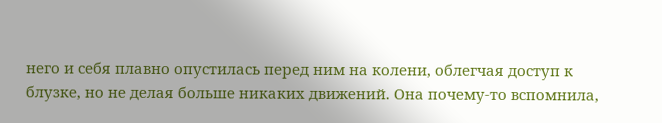него и себя плавно опустилась перед ним на колени, облегчая доступ к блузке, но не делая больше никаких движений. Она почему-то вспомнила,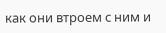как они втроем с ним и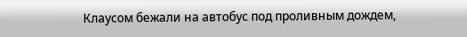Клаусом бежали на автобус под проливным дождем,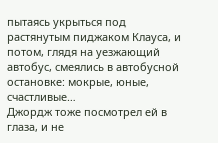пытаясь укрыться под растянутым пиджаком Клауса, и потом, глядя на уезжающий автобус, смеялись в автобусной остановке: мокрые, юные, счастливые…
Джордж тоже посмотрел ей в глаза, и не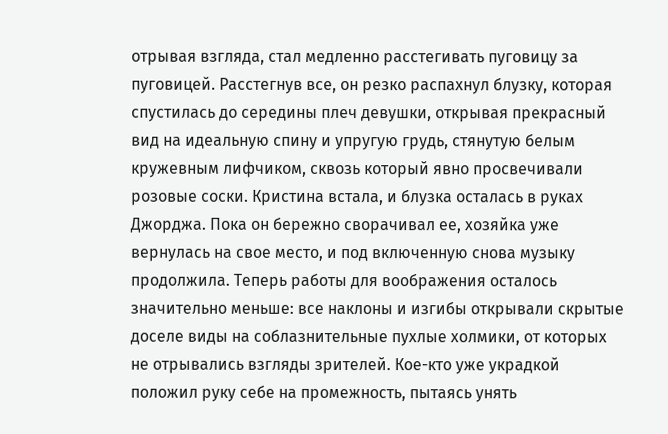отрывая взгляда, стал медленно расстегивать пуговицу за пуговицей. Расстегнув все, он резко распахнул блузку, которая спустилась до середины плеч девушки, открывая прекрасный вид на идеальную спину и упругую грудь, стянутую белым кружевным лифчиком, сквозь который явно просвечивали розовые соски. Кристина встала, и блузка осталась в руках Джорджа. Пока он бережно сворачивал ее, хозяйка уже вернулась на свое место, и под включенную снова музыку продолжила. Теперь работы для воображения осталось значительно меньше: все наклоны и изгибы открывали скрытые доселе виды на соблазнительные пухлые холмики, от которых не отрывались взгляды зрителей. Кое-кто уже украдкой положил руку себе на промежность, пытаясь унять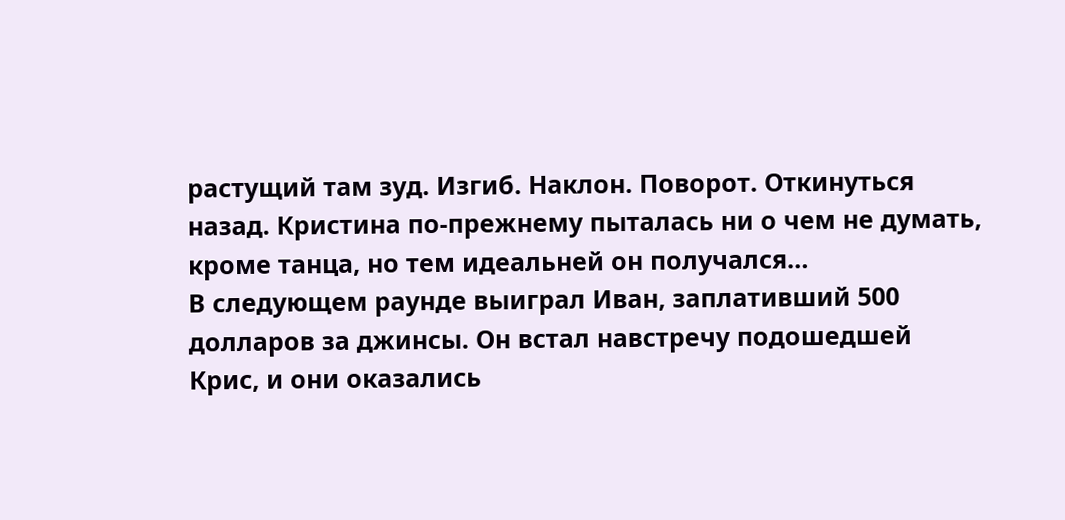растущий там зуд. Изгиб. Наклон. Поворот. Откинуться назад. Кристина по-прежнему пыталась ни о чем не думать, кроме танца, но тем идеальней он получался…
В следующем раунде выиграл Иван, заплативший 500 долларов за джинсы. Он встал навстречу подошедшей Крис, и они оказались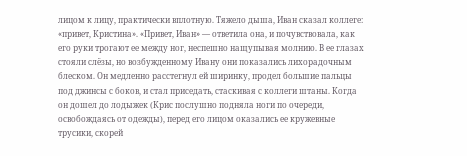лицом к лицу, практически вплотную. Тяжело дыша, Иван сказал коллеге: «привет, Кристина». «Привет, Иван» — ответила она, и почувствовала, как его руки трогают ее между ног, неспешно нащупывая молнию. В ее глазах стояли слёзы, но возбужденному Ивану они показались лихорадочным блеском. Он медленно расстегнул ей ширинку, продел большие пальцы под джинсы с боков, и стал приседать, стаскивая с коллеги штаны. Когда он дошел до лодыжек (Крис послушно подняла ноги по очереди, освобождаясь от одежды), перед его лицом оказались ее кружевные трусики, скорей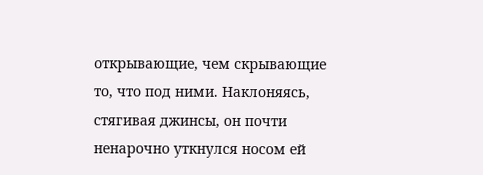открывающие, чем скрывающие то, что под ними. Наклоняясь, стягивая джинсы, он почти ненарочно уткнулся носом ей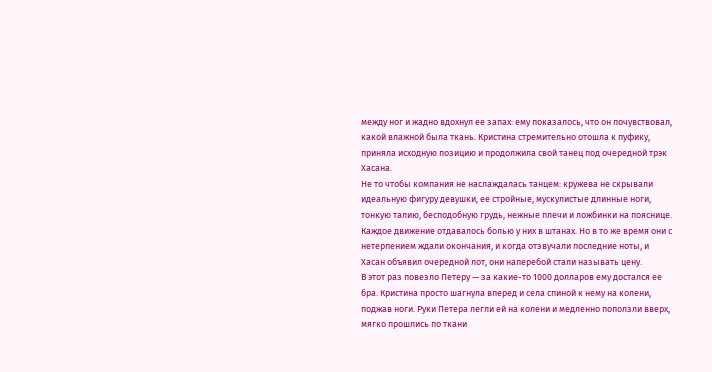между ног и жадно вдохнул ее запах: ему показалось, что он почувствовал, какой влажной была ткань. Кристина стремительно отошла к пуфику, приняла исходную позицию и продолжила свой танец под очередной трэк Хасана.
Не то чтобы компания не наслаждалась танцем: кружева не скрывали идеальную фигуру девушки, ее стройные, мускулистые длинные ноги, тонкую талию, бесподобную грудь, нежные плечи и ложбинки на пояснице. Каждое движение отдавалось болью у них в штанах. Но в то же время они с нетерпением ждали окончания, и когда отзвучали последние ноты, и Хасан объявил очередной лот, они наперебой стали называть цену.
В этот раз повезло Петеру — за какие-то 1000 долларов ему достался ее бра. Кристина просто шагнула вперед и села спиной к нему на колени, поджав ноги. Руки Петера легли ей на колени и медленно поползли вверх, мягко прошлись по ткани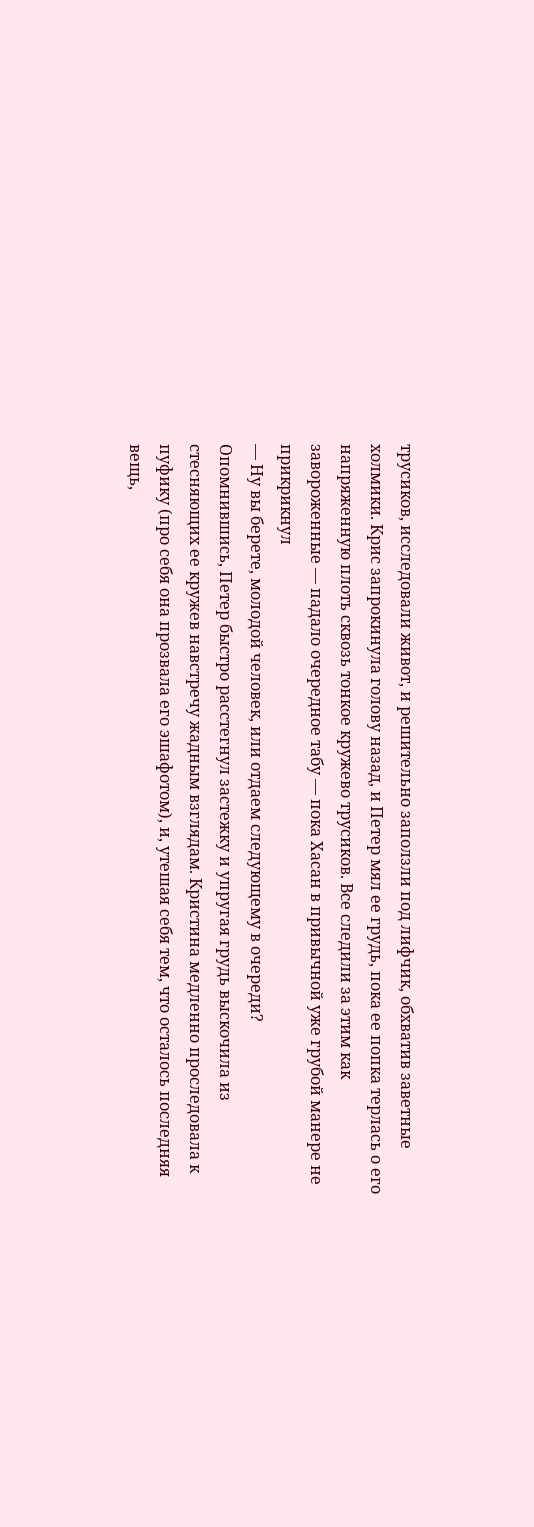трусиков, исследовали живот, и решительно заползли под лифчик, обхватив заветные холмики. Крис запрокинула голову назад, и Петер мял ее грудь, пока ее попка терлась о его напряженную плоть сквозь тонкое кружево трусиков. Все следили за этим как завороженные — падало очередное табу — пока Хасан в привычной уже грубой манере не прикрикнул
— Ну вы берете, молодой человек, или отдаем следующему в очереди?
Опомнившись, Петер быстро расстегнул застежку и упругая грудь выскочила из стесняющих ее кружев навстречу жадным взглядам. Кристина медленно проследовала к пуфику (про себя она прозвала его эшафотом), и, утешая себя тем, что осталось последняя вещь,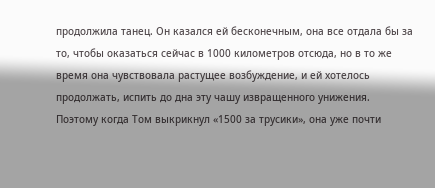продолжила танец. Он казался ей бесконечным, она все отдала бы за то, чтобы оказаться сейчас в 1000 километров отсюда, но в то же время она чувствовала растущее возбуждение, и ей хотелось продолжать, испить до дна эту чашу извращенного унижения.
Поэтому когда Том выкрикнул «1500 за трусики», она уже почти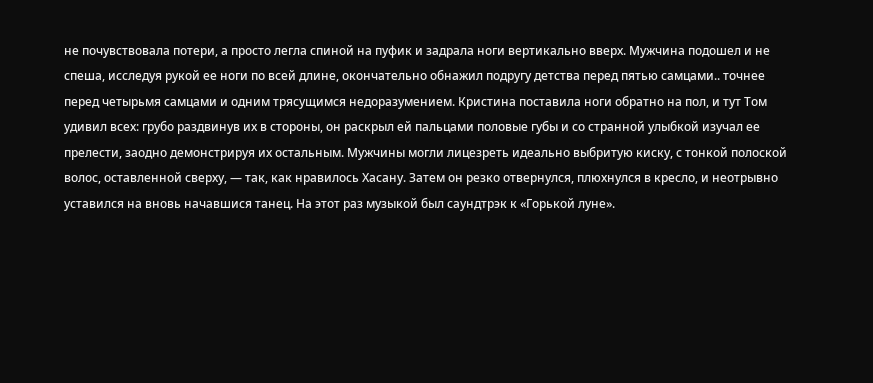не почувствовала потери, а просто легла спиной на пуфик и задрала ноги вертикально вверх. Мужчина подошел и не спеша, исследуя рукой ее ноги по всей длине, окончательно обнажил подругу детства перед пятью самцами.. точнее перед четырьмя самцами и одним трясущимся недоразумением. Кристина поставила ноги обратно на пол, и тут Том удивил всех: грубо раздвинув их в стороны, он раскрыл ей пальцами половые губы и со странной улыбкой изучал ее прелести, заодно демонстрируя их остальным. Мужчины могли лицезреть идеально выбритую киску, с тонкой полоской волос, оставленной сверху, — так, как нравилось Хасану. Затем он резко отвернулся, плюхнулся в кресло, и неотрывно уставился на вновь начавшися танец. На этот раз музыкой был саундтрэк к «Горькой луне».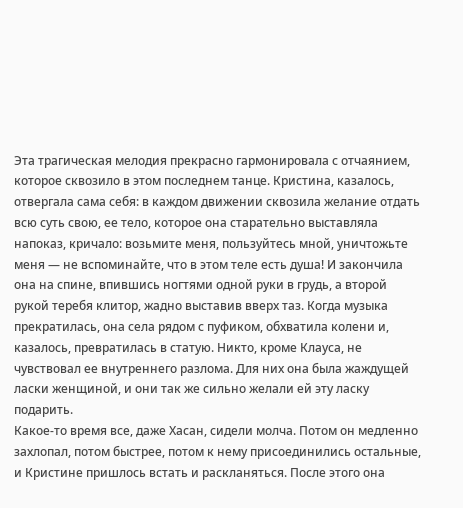Эта трагическая мелодия прекрасно гармонировала с отчаянием, которое сквозило в этом последнем танце. Кристина, казалось, отвергала сама себя: в каждом движении сквозила желание отдать всю суть свою, ее тело, которое она старательно выставляла напоказ, кричало: возьмите меня, пользуйтесь мной, уничтожьте меня — не вспоминайте, что в этом теле есть душа! И закончила она на спине, впившись ногтями одной руки в грудь, а второй рукой теребя клитор, жадно выставив вверх таз. Когда музыка прекратилась, она села рядом с пуфиком, обхватила колени и, казалось, превратилась в статую. Никто, кроме Клауса, не чувствовал ее внутреннего разлома. Для них она была жаждущей ласки женщиной, и они так же сильно желали ей эту ласку подарить.
Какое-то время все, даже Хасан, сидели молча. Потом он медленно захлопал, потом быстрее, потом к нему присоединились остальные, и Кристине пришлось встать и раскланяться. После этого она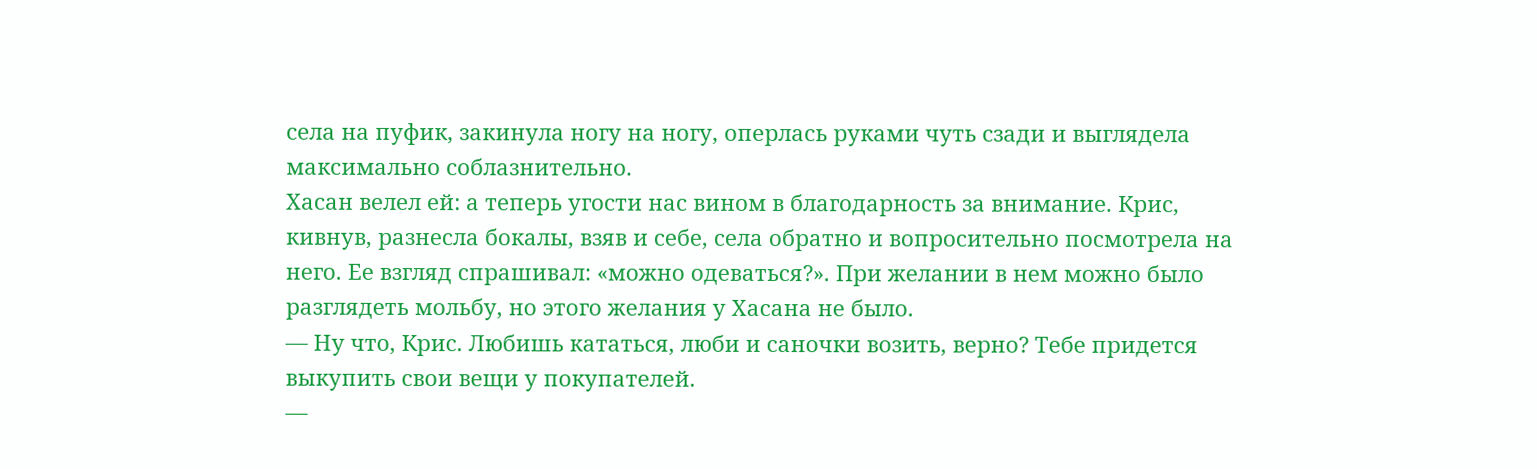села на пуфик, закинула ногу на ногу, оперлась руками чуть сзади и выглядела максимально соблазнительно.
Хасан велел ей: а теперь угости нас вином в благодарность за внимание. Крис, кивнув, разнесла бокалы, взяв и себе, села обратно и вопросительно посмотрела на него. Ее взгляд спрашивал: «можно одеваться?». При желании в нем можно было разглядеть мольбу, но этого желания у Хасана не было.
— Ну что, Крис. Любишь кататься, люби и саночки возить, верно? Тебе придется выкупить свои вещи у покупателей.
—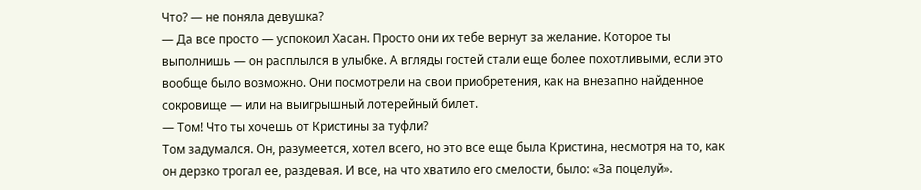Что? — не поняла девушка?
— Да все просто — успокоил Хасан. Просто они их тебе вернут за желание. Которое ты выполнишь — он расплылся в улыбке. А вгляды гостей стали еще более похотливыми, если это вообще было возможно. Они посмотрели на свои приобретения, как на внезапно найденное сокровище — или на выигрышный лотерейный билет.
— Том! Что ты хочешь от Кристины за туфли?
Том задумался. Он, разумеется, хотел всего, но это все еще была Кристина, несмотря на то, как он дерзко трогал ее, раздевая. И все, на что хватило его смелости, было: «За поцелуй».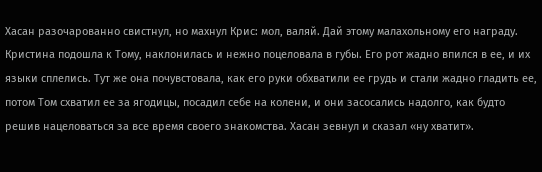Хасан разочарованно свистнул, но махнул Крис: мол, валяй. Дай этому малахольному его награду.
Кристина подошла к Тому, наклонилась и нежно поцеловала в губы. Его рот жадно впился в ее, и их языки сплелись. Тут же она почувстовала, как его руки обхватили ее грудь и стали жадно гладить ее, потом Том схватил ее за ягодицы, посадил себе на колени, и они засосались надолго, как будто решив нацеловаться за все время своего знакомства. Хасан зевнул и сказал «ну хватит».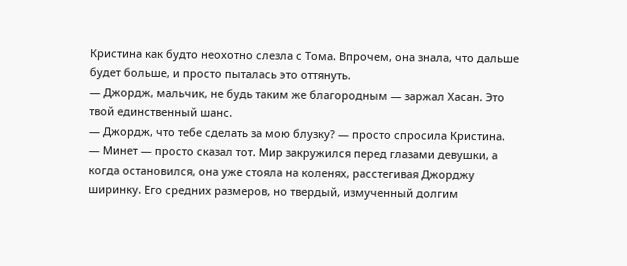Кристина как будто неохотно слезла с Тома. Впрочем, она знала, что дальше будет больше, и просто пыталась это оттянуть.
— Джордж, мальчик, не будь таким же благородным — заржал Хасан. Это твой единственный шанс.
— Джордж, что тебе сделать за мою блузку? — просто спросила Кристина.
— Минет — просто сказал тот. Мир закружился перед глазами девушки, а когда остановился, она уже стояла на коленях, расстегивая Джорджу ширинку. Его средних размеров, но твердый, измученный долгим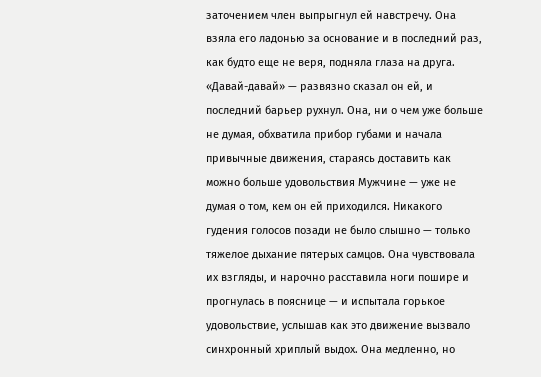заточением член выпрыгнул ей навстречу. Она взяла его ладонью за основание и в последний раз, как будто еще не веря, подняла глаза на друга. «Давай-давай» — развязно сказал он ей, и последний барьер рухнул. Она, ни о чем уже больше не думая, обхватила прибор губами и начала привычные движения, стараясь доставить как можно больше удовольствия Мужчине — уже не думая о том, кем он ей приходился. Никакого гудения голосов позади не было слышно — только тяжелое дыхание пятерых самцов. Она чувствовала их взгляды, и нарочно расставила ноги пошире и прогнулась в пояснице — и испытала горькое удовольствие, услышав как это движение вызвало синхронный хриплый выдох. Она медленно, но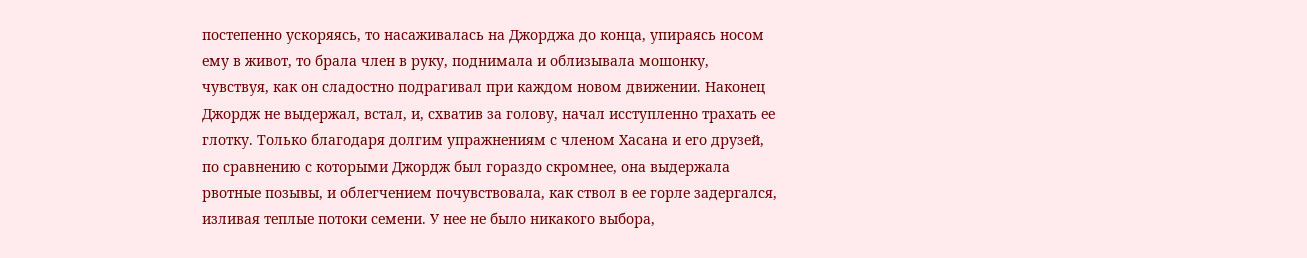постепенно ускоряясь, то насаживалась на Джорджа до конца, упираясь носом ему в живот, то брала член в руку, поднимала и облизывала мошонку, чувствуя, как он сладостно подрагивал при каждом новом движении. Наконец Джордж не выдержал, встал, и, схватив за голову, начал исступленно трахать ее глотку. Только благодаря долгим упражнениям с членом Хасана и его друзей, по сравнению с которыми Джордж был гораздо скромнее, она выдержала рвотные позывы, и облегчением почувствовала, как ствол в ее горле задергался, изливая теплые потоки семени. У нее не было никакого выбора,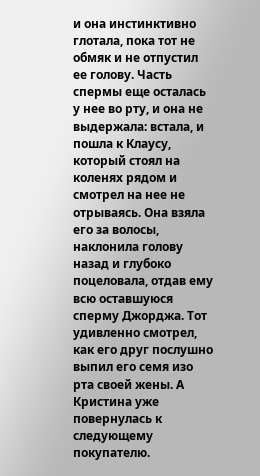и она инстинктивно глотала, пока тот не обмяк и не отпустил ее голову. Часть спермы еще осталась у нее во рту, и она не выдержала: встала, и пошла к Клаусу, который стоял на коленях рядом и смотрел на нее не отрываясь. Она взяла его за волосы, наклонила голову назад и глубоко поцеловала, отдав ему всю оставшуюся сперму Джорджа. Тот удивленно смотрел, как его друг послушно выпил его семя изо рта своей жены. А Кристина уже повернулась к следующему покупателю.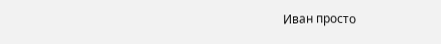Иван просто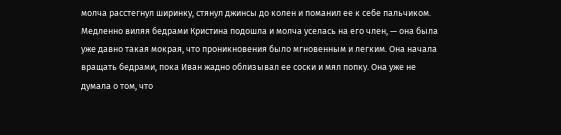молча расстегнул ширинку, стянул джинсы до колен и поманил ее к себе пальчиком. Медленно виляя бедрами Кристина подошла и молча уселась на его член, — она была уже давно такая мокрая, что проникновения было мгновенным и легким. Она начала вращать бедрами, пока Иван жадно облизывал ее соски и мял попку. Она уже не думала о том, что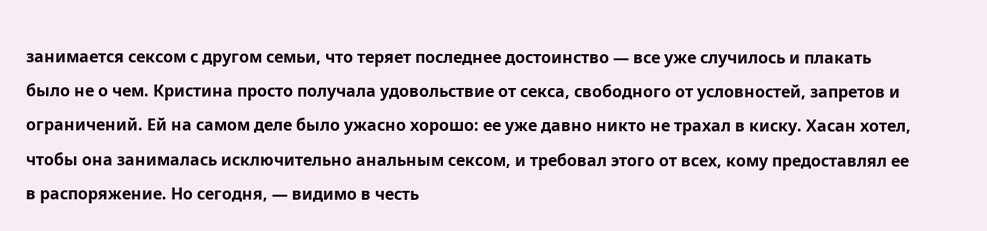занимается сексом с другом семьи, что теряет последнее достоинство — все уже случилось и плакать было не о чем. Кристина просто получала удовольствие от секса, свободного от условностей, запретов и ограничений. Ей на самом деле было ужасно хорошо: ее уже давно никто не трахал в киску. Хасан хотел, чтобы она занималась исключительно анальным сексом, и требовал этого от всех, кому предоставлял ее в распоряжение. Но сегодня, — видимо в честь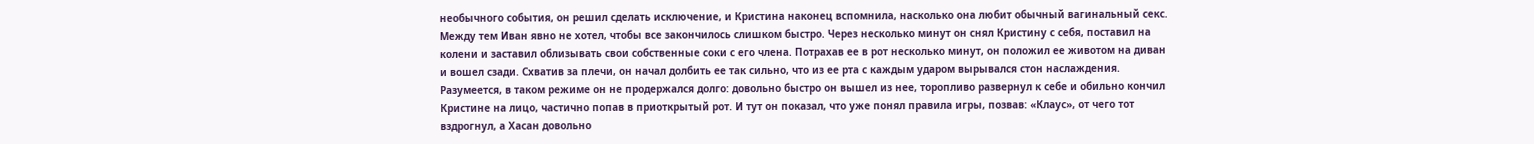необычного события, он решил сделать исключение, и Кристина наконец вспомнила, насколько она любит обычный вагинальный секс. Между тем Иван явно не хотел, чтобы все закончилось слишком быстро. Через несколько минут он снял Кристину с себя, поставил на колени и заставил облизывать свои собственные соки с его члена. Потрахав ее в рот несколько минут, он положил ее животом на диван и вошел сзади. Схватив за плечи, он начал долбить ее так сильно, что из ее рта с каждым ударом вырывался стон наслаждения. Разумеется, в таком режиме он не продержался долго: довольно быстро он вышел из нее, торопливо развернул к себе и обильно кончил Кристине на лицо, частично попав в приоткрытый рот. И тут он показал, что уже понял правила игры, позвав: «Клаус», от чего тот вздрогнул, а Хасан довольно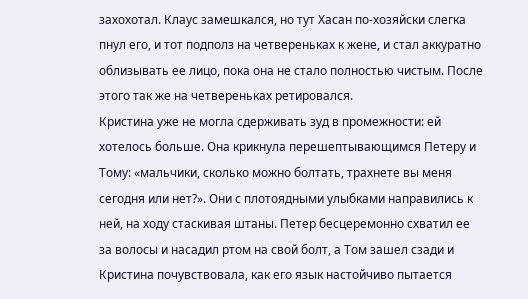захохотал. Клаус замешкался, но тут Хасан по-хозяйски слегка пнул его, и тот подполз на четвереньках к жене, и стал аккуратно облизывать ее лицо, пока она не стало полностью чистым. После этого так же на четвереньках ретировался.
Кристина уже не могла сдерживать зуд в промежности: ей хотелось больше. Она крикнула перешептывающимся Петеру и Тому: «мальчики, сколько можно болтать, трахнете вы меня сегодня или нет?». Они с плотоядными улыбками направились к ней, на ходу стаскивая штаны. Петер бесцеремонно схватил ее за волосы и насадил ртом на свой болт, а Том зашел сзади и Кристина почувствовала, как его язык настойчиво пытается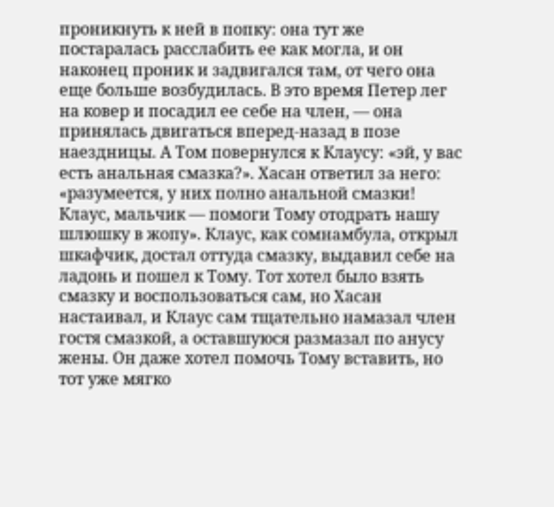проникнуть к ней в попку: она тут же постаралась расслабить ее как могла, и он наконец проник и задвигался там, от чего она еще больше возбудилась. В это время Петер лег на ковер и посадил ее себе на член, — она принялась двигаться вперед-назад в позе наездницы. А Том повернулся к Клаусу: «эй, у вас есть анальная смазка?». Хасан ответил за него: «разумеется, у них полно анальной смазки! Клаус, мальчик — помоги Тому отодрать нашу шлюшку в жопу». Клаус, как сомнамбула, открыл шкафчик, достал оттуда смазку, выдавил себе на ладонь и пошел к Тому. Тот хотел было взять смазку и воспользоваться сам, но Хасан настаивал, и Клаус сам тщательно намазал член гостя смазкой, а оставшуюся размазал по анусу жены. Он даже хотел помочь Тому вставить, но тот уже мягко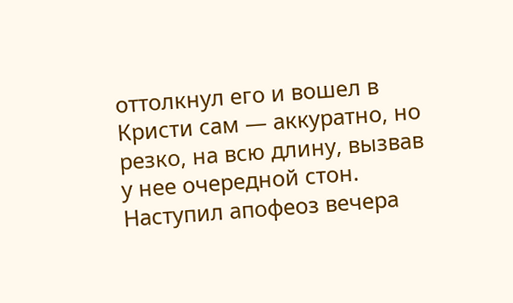оттолкнул его и вошел в Кристи сам — аккуратно, но резко, на всю длину, вызвав у нее очередной стон. Наступил апофеоз вечера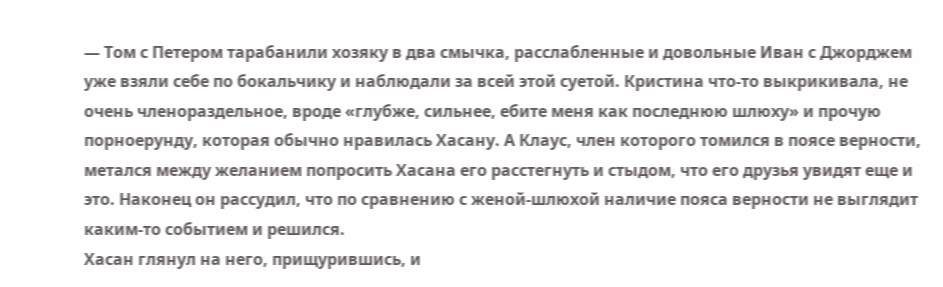— Том с Петером тарабанили хозяку в два смычка, расслабленные и довольные Иван с Джорджем уже взяли себе по бокальчику и наблюдали за всей этой суетой. Кристина что-то выкрикивала, не очень членораздельное, вроде «глубже, сильнее, ебите меня как последнюю шлюху» и прочую порноерунду, которая обычно нравилась Хасану. А Клаус, член которого томился в поясе верности, метался между желанием попросить Хасана его расстегнуть и стыдом, что его друзья увидят еще и это. Наконец он рассудил, что по сравнению с женой-шлюхой наличие пояса верности не выглядит каким-то событием и решился.
Хасан глянул на него, прищурившись, и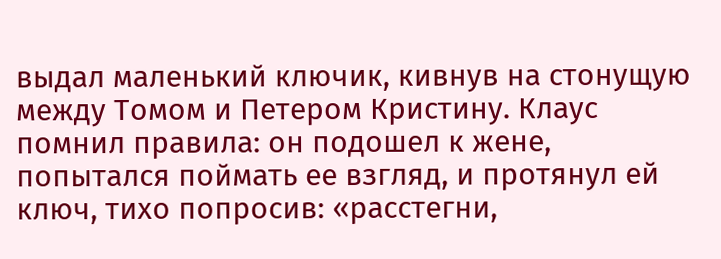выдал маленький ключик, кивнув на стонущую между Томом и Петером Кристину. Клаус помнил правила: он подошел к жене, попытался поймать ее взгляд, и протянул ей ключ, тихо попросив: «расстегни,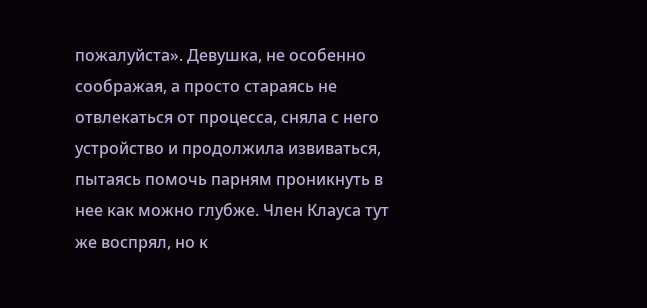пожалуйста». Девушка, не особенно соображая, а просто стараясь не отвлекаться от процесса, сняла с него устройство и продолжила извиваться, пытаясь помочь парням проникнуть в нее как можно глубже. Член Клауса тут же воспрял, но к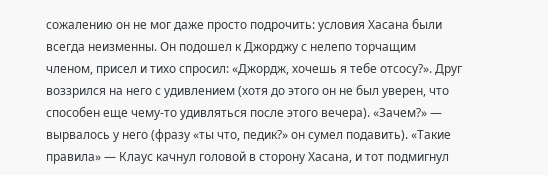сожалению он не мог даже просто подрочить: условия Хасана были всегда неизменны. Он подошел к Джорджу с нелепо торчащим членом, присел и тихо спросил: «Джордж, хочешь я тебе отсосу?». Друг воззрился на него с удивлением (хотя до этого он не был уверен, что способен еще чему-то удивляться после этого вечера). «Зачем?» — вырвалось у него (фразу «ты что, педик?» он сумел подавить). «Такие правила» — Клаус качнул головой в сторону Хасана, и тот подмигнул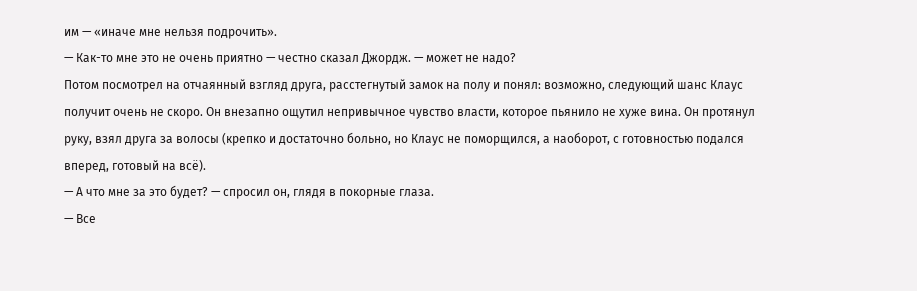им — «иначе мне нельзя подрочить».
— Как-то мне это не очень приятно — честно сказал Джордж. — может не надо?
Потом посмотрел на отчаянный взгляд друга, расстегнутый замок на полу и понял: возможно, следующий шанс Клаус получит очень не скоро. Он внезапно ощутил непривычное чувство власти, которое пьянило не хуже вина. Он протянул руку, взял друга за волосы (крепко и достаточно больно, но Клаус не поморщился, а наоборот, с готовностью подался вперед, готовый на всё).
— А что мне за это будет? — спросил он, глядя в покорные глаза.
— Все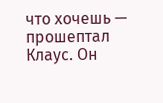что хочешь — прошептал Клаус. Он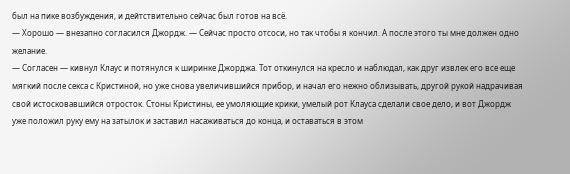был на пике возбуждения, и дейтствительно сейчас был готов на всё.
— Хорошо — внезапно согласился Джордж. — Сейчас просто отсоси, но так чтобы я кончил. А после этого ты мне должен одно желание.
— Согласен — кивнул Клаус и потянулся к ширинке Джорджа. Тот откинулся на кресло и наблюдал, как друг извлек его все еще мягкий после секса с Кристиной, но уже снова увеличившийся прибор, и начал его нежно облизывать, другой рукой надрачивая свой истосковавшийся отросток. Стоны Кристины, ее умоляющие крики, умелый рот Клауса сделали свое дело, и вот Джордж уже положил руку ему на затылок и заставил насаживаться до конца, и оставаться в этом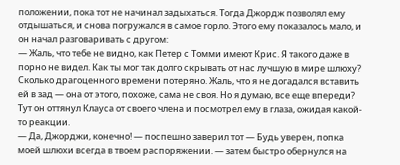положении, пока тот не начинал задыхаться. Тогда Джордж позволял ему отдышаться, и снова погружался в самое горло. Этого ему показалось мало, и он начал разговаривать с другом:
— Жаль, что тебе не видно, как Петер с Томми имеют Крис. Я такого даже в порно не видел. Как ты мог так долго скрывать от нас лучшую в мире шлюху? Сколько драгоценного времени потеряно. Жаль, что я не догадался вставить ей в зад — она от этого, похоже, сама не своя. Но я думаю, все еще впереди?
Тут он оттянул Клауса от своего члена и посмотрел ему в глаза, ожидая какой-то реакции.
— Да, Джорджи, конечно! — поспешно заверил тот — Будь уверен, попка моей шлюхи всегда в твоем распоряжении. — затем быстро обернулся на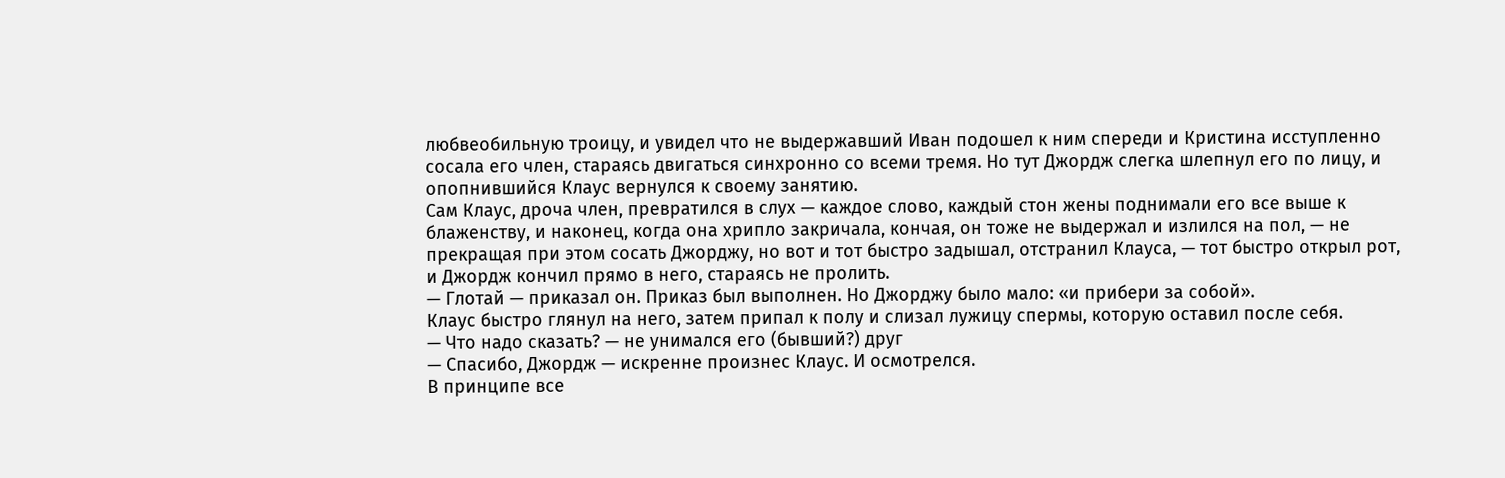любвеобильную троицу, и увидел что не выдержавший Иван подошел к ним спереди и Кристина исступленно сосала его член, стараясь двигаться синхронно со всеми тремя. Но тут Джордж слегка шлепнул его по лицу, и опопнившийся Клаус вернулся к своему занятию.
Сам Клаус, дроча член, превратился в слух — каждое слово, каждый стон жены поднимали его все выше к блаженству, и наконец, когда она хрипло закричала, кончая, он тоже не выдержал и излился на пол, — не прекращая при этом сосать Джорджу, но вот и тот быстро задышал, отстранил Клауса, — тот быстро открыл рот, и Джордж кончил прямо в него, стараясь не пролить.
— Глотай — приказал он. Приказ был выполнен. Но Джорджу было мало: «и прибери за собой».
Клаус быстро глянул на него, затем припал к полу и слизал лужицу спермы, которую оставил после себя.
— Что надо сказать? — не унимался его (бывший?) друг
— Спасибо, Джордж — искренне произнес Клаус. И осмотрелся.
В принципе все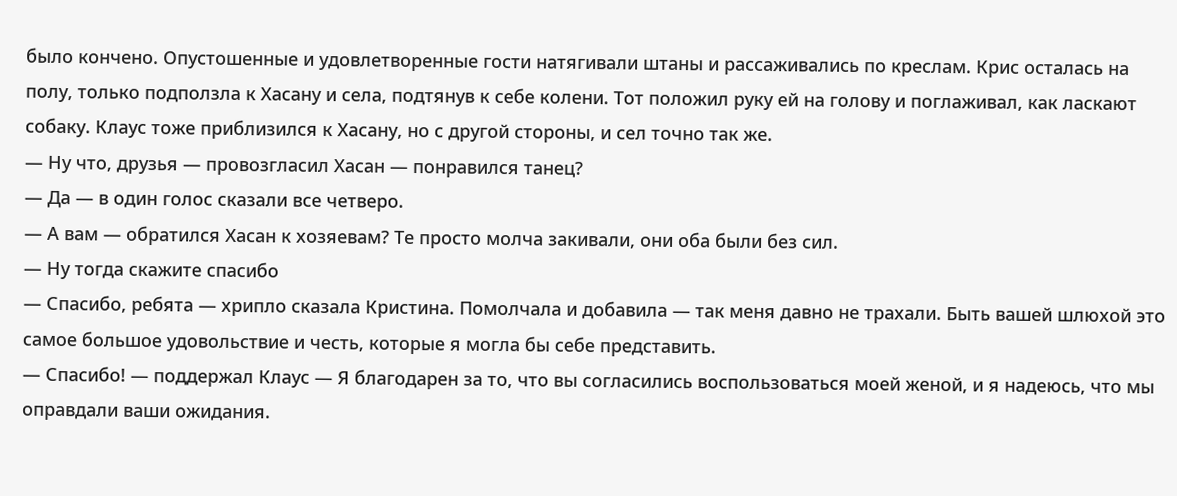было кончено. Опустошенные и удовлетворенные гости натягивали штаны и рассаживались по креслам. Крис осталась на полу, только подползла к Хасану и села, подтянув к себе колени. Тот положил руку ей на голову и поглаживал, как ласкают собаку. Клаус тоже приблизился к Хасану, но с другой стороны, и сел точно так же.
— Ну что, друзья — провозгласил Хасан — понравился танец?
— Да — в один голос сказали все четверо.
— А вам — обратился Хасан к хозяевам? Те просто молча закивали, они оба были без сил.
— Ну тогда скажите спасибо
— Спасибо, ребята — хрипло сказала Кристина. Помолчала и добавила — так меня давно не трахали. Быть вашей шлюхой это самое большое удовольствие и честь, которые я могла бы себе представить.
— Спасибо! — поддержал Клаус — Я благодарен за то, что вы согласились воспользоваться моей женой, и я надеюсь, что мы оправдали ваши ожидания.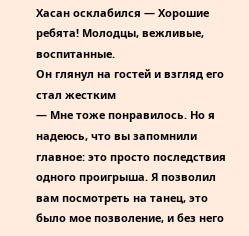Хасан осклабился — Хорошие ребята! Молодцы, вежливые, воспитанные.
Он глянул на гостей и взгляд его стал жестким
— Мне тоже понравилось. Но я надеюсь, что вы запомнили главное: это просто последствия одного проигрыша. Я позволил вам посмотреть на танец, это было мое позволение, и без него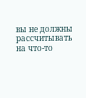вы не должны рассчитывать на что-то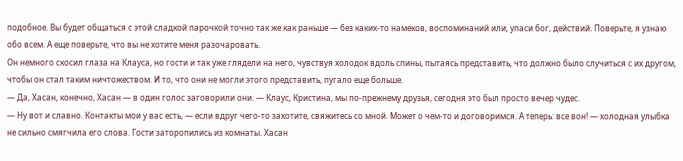подобное. Вы будет общаться с этой сладкой парочкой точно так же как раньше — без каких-то намеков, воспоминаний или, упаси бог, действий. Поверьте, я узнаю обо всем. А еще поверьте, что вы не хотите меня разочаровать.
Он немного скосил глаза на Клауса, но гости и так уже глядели на него, чувствуя холодок вдоль спины, пытаясь представить, что должно было случиться с их другом, чтобы он стал таким ничтожеством. И то, что они не могли этого представить, пугало еще больше.
— Да, Хасан, конечно, Хасан — в один голос заговорили они. — Клаус, Кристина, мы по-прежнему друзья, сегодня это был просто вечер чудес.
— Ну вот и славно. Контакты мои у вас есть, — если вдруг чего-то захотите, свяжитесь со мной. Может о чем-то и договоримся. А теперь: все вон! — холодная улыбка не сильно смягчила его слова. Гости заторопились из комнаты. Хасан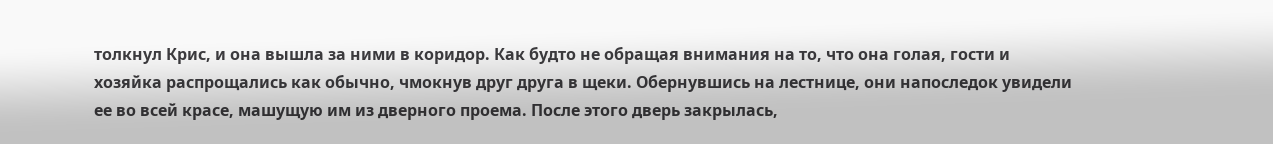толкнул Крис, и она вышла за ними в коридор. Как будто не обращая внимания на то, что она голая, гости и хозяйка распрощались как обычно, чмокнув друг друга в щеки. Обернувшись на лестнице, они напоследок увидели ее во всей красе, машущую им из дверного проема. После этого дверь закрылась,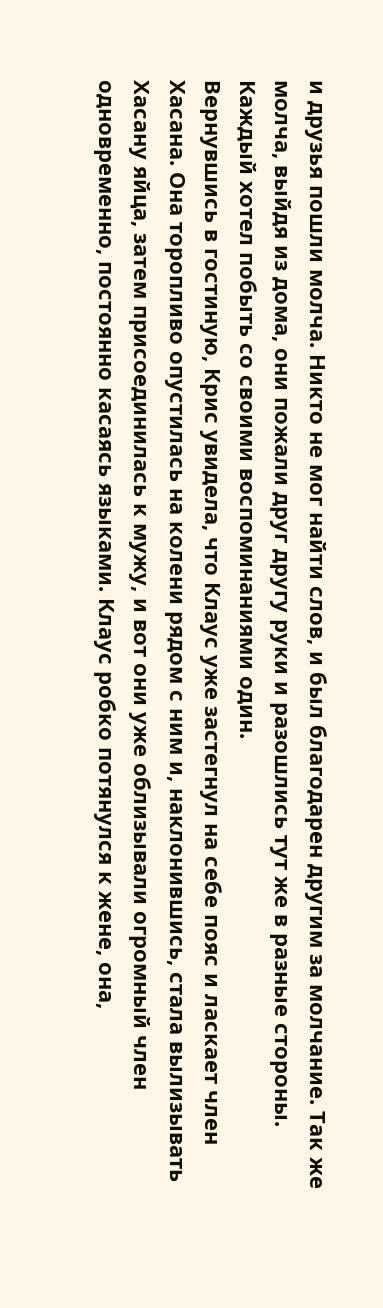и друзья пошли молча. Никто не мог найти слов, и был благодарен другим за молчание. Так же молча, выйдя из дома, они пожали друг другу руки и разошлись тут же в разные стороны. Каждый хотел побыть со своими воспоминаниями один.
Вернувшись в гостиную, Крис увидела, что Клаус уже застегнул на себе пояс и ласкает член Хасана. Она торопливо опустилась на колени рядом с ним и, наклонившись, стала вылизывать Хасану яйца, затем присоединилась к мужу, и вот они уже облизывали огромный член одновременно, постоянно касаясь языками. Клаус робко потянулся к жене, она,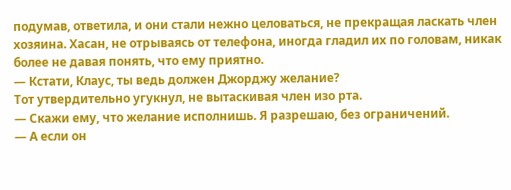подумав, ответила, и они стали нежно целоваться, не прекращая ласкать член хозяина. Хасан, не отрываясь от телефона, иногда гладил их по головам, никак более не давая понять, что ему приятно.
— Кстати, Клаус, ты ведь должен Джорджу желание?
Тот утвердительно угукнул, не вытаскивая член изо рта.
— Скажи ему, что желание исполнишь. Я разрешаю, без ограничений.
— А если он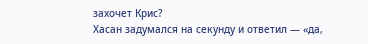захочет Крис?
Хасан задумался на секунду и ответил — «да,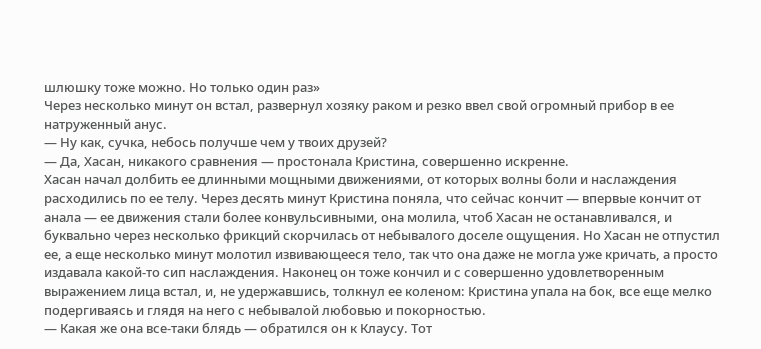шлюшку тоже можно. Но только один раз»
Через несколько минут он встал, развернул хозяку раком и резко ввел свой огромный прибор в ее натруженный анус.
— Ну как, сучка, небось получше чем у твоих друзей?
— Да, Хасан, никакого сравнения — простонала Кристина, совершенно искренне.
Хасан начал долбить ее длинными мощными движениями, от которых волны боли и наслаждения расходились по ее телу. Через десять минут Кристина поняла, что сейчас кончит — впервые кончит от анала — ее движения стали более конвульсивными, она молила, чтоб Хасан не останавливался, и буквально через несколько фрикций скорчилась от небывалого доселе ощущения. Но Хасан не отпустил ее, а еще несколько минут молотил извивающееся тело, так что она даже не могла уже кричать, а просто издавала какой-то сип наслаждения. Наконец он тоже кончил и с совершенно удовлетворенным выражением лица встал, и, не удержавшись, толкнул ее коленом: Кристина упала на бок, все еще мелко подергиваясь и глядя на него с небывалой любовью и покорностью.
— Какая же она все-таки блядь — обратился он к Клаусу. Тот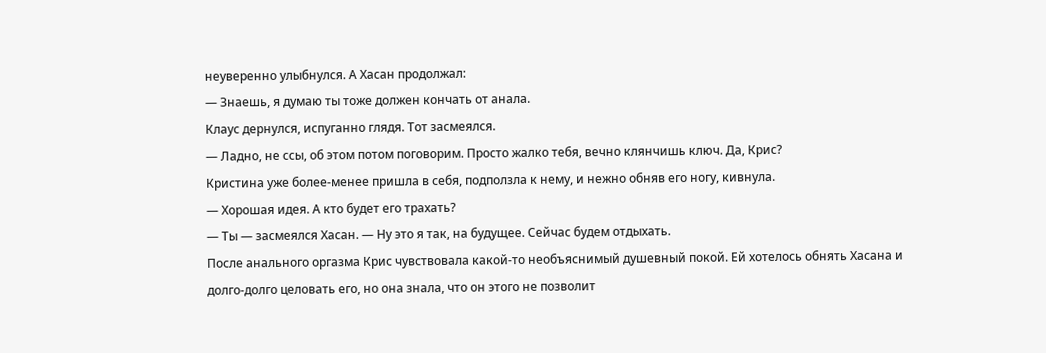неуверенно улыбнулся. А Хасан продолжал:
— Знаешь, я думаю ты тоже должен кончать от анала.
Клаус дернулся, испуганно глядя. Тот засмеялся.
— Ладно, не ссы, об этом потом поговорим. Просто жалко тебя, вечно клянчишь ключ. Да, Крис?
Кристина уже более-менее пришла в себя, подползла к нему, и нежно обняв его ногу, кивнула.
— Хорошая идея. А кто будет его трахать?
— Ты — засмеялся Хасан. — Ну это я так, на будущее. Сейчас будем отдыхать.
После анального оргазма Крис чувствовала какой-то необъяснимый душевный покой. Ей хотелось обнять Хасана и долго-долго целовать его, но она знала, что он этого не позволит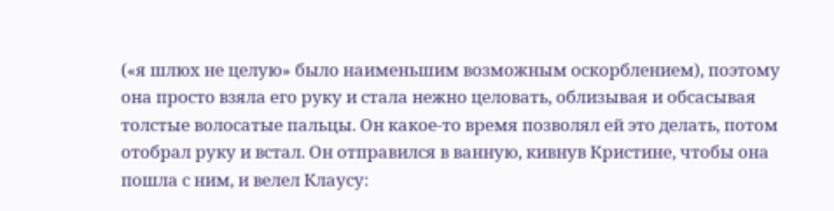(«я шлюх не целую» было наименьшим возможным оскорблением), поэтому она просто взяла его руку и стала нежно целовать, облизывая и обсасывая толстые волосатые пальцы. Он какое-то время позволял ей это делать, потом отобрал руку и встал. Он отправился в ванную, кивнув Кристине, чтобы она пошла с ним, и велел Клаусу: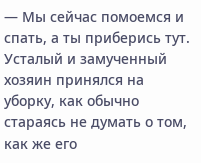— Мы сейчас помоемся и спать, а ты приберись тут.
Усталый и замученный хозяин принялся на уборку, как обычно стараясь не думать о том, как же его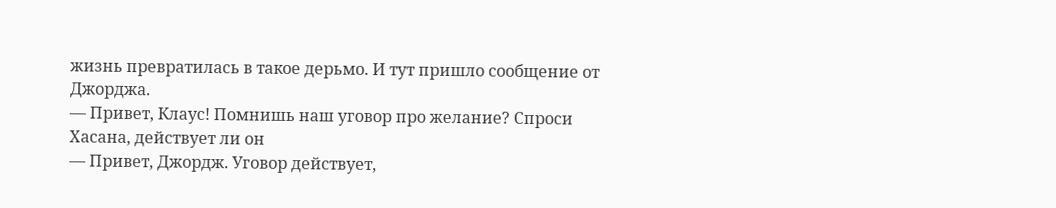жизнь превратилась в такое дерьмо. И тут пришло сообщение от Джорджа.
— Привет, Клаус! Помнишь наш уговор про желание? Спроси Хасана, действует ли он
— Привет, Джордж. Уговор действует,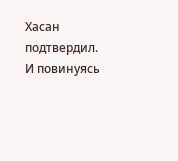Хасан подтвердил.
И повинуясь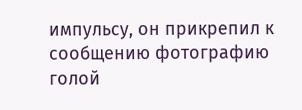импульсу, он прикрепил к сообщению фотографию голой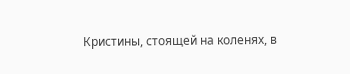Кристины, стоящей на коленях, в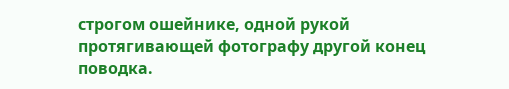строгом ошейнике, одной рукой протягивающей фотографу другой конец поводка.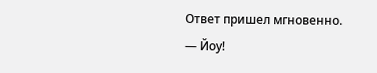Ответ пришел мгновенно.
— Йоу!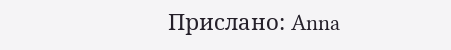Прислано: Anna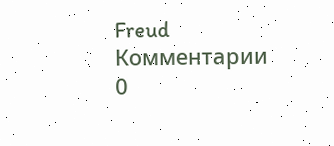Freud
Комментарии
0